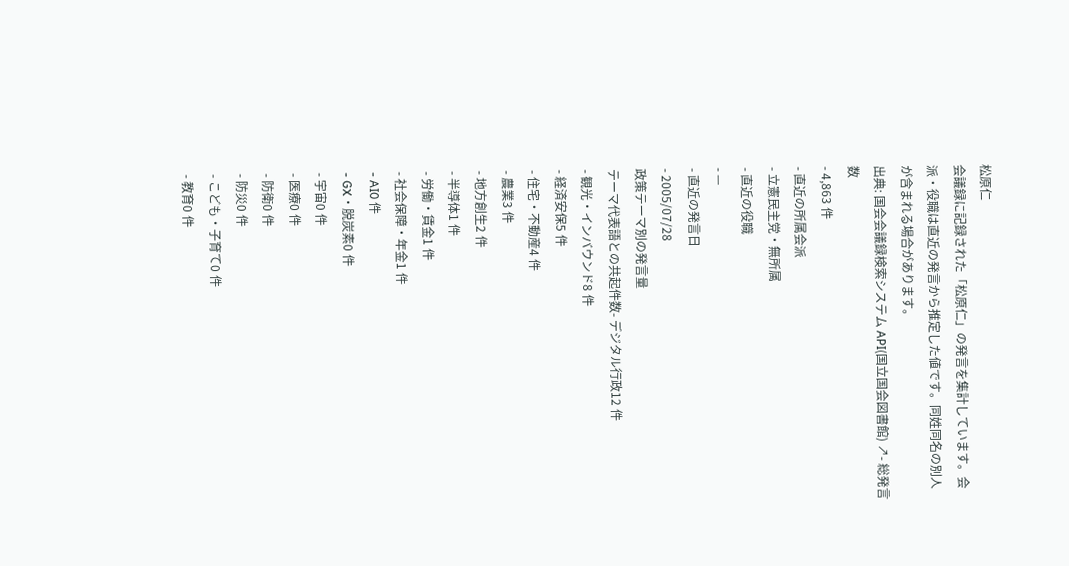松原仁
会議録に記録された「松原仁」の発言を集計しています。会派・役職は直近の発言から推定した値です。同姓同名の別人が含まれる場合があります。
出典: 国会会議録検索システム API(国立国会図書館) ↗- 総発言数
- 4,863 件
- 直近の所属会派
- 立憲民主党・無所属
- 直近の役職
- —
- 直近の発言日
- 2005/07/28
政策テーマ別の発言量
テーマ代表語との共起件数- デジタル行政12 件
- 観光・インバウンド8 件
- 経済安保5 件
- 住宅・不動産4 件
- 農業3 件
- 地方創生2 件
- 半導体1 件
- 労働・賃金1 件
- 社会保障・年金1 件
- AI0 件
- GX・脱炭素0 件
- 宇宙0 件
- 医療0 件
- 防衛0 件
- 防災0 件
- こども・子育て0 件
- 教育0 件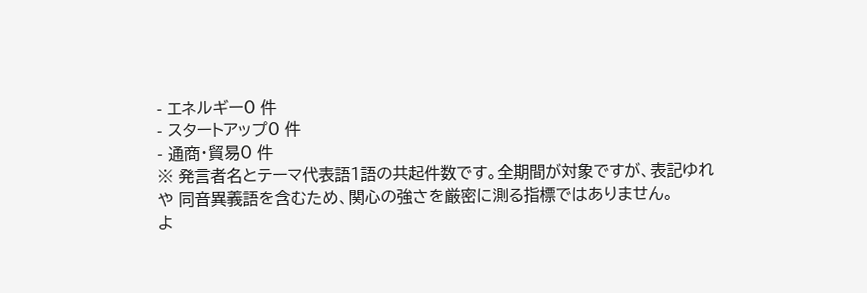- エネルギー0 件
- スタートアップ0 件
- 通商・貿易0 件
※ 発言者名とテーマ代表語1語の共起件数です。全期間が対象ですが、表記ゆれや 同音異義語を含むため、関心の強さを厳密に測る指標ではありません。
よ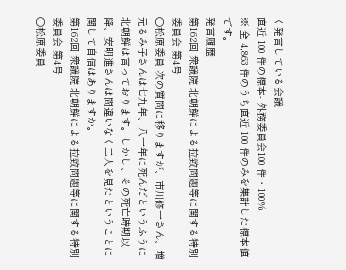く発言している会議
直近 100 件の標本- 外務委員会100 件・100%
※ 全 4,863 件のうち直近 100 件のみを集計した標本値です。
発言履歴
第162回 衆議院 北朝鮮による拉致問題等に関する特別委員会 第4号
○松原委員 次の質問に移りますが、市川修一さん、増元るみ子さんは七九年、八一年に死んだというふうに北朝鮮は言っております。しかし、その死亡時期以降、安明進さんは間違いなく二人を見たということに関して自信はありますか。
第162回 衆議院 北朝鮮による拉致問題等に関する特別委員会 第4号
○松原委員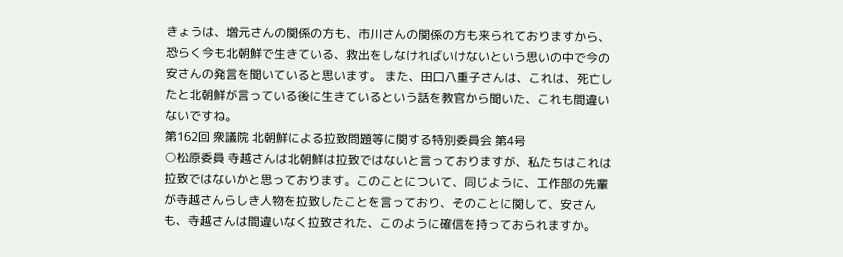きょうは、増元さんの関係の方も、市川さんの関係の方も来られておりますから、恐らく今も北朝鮮で生きている、救出をしなければいけないという思いの中で今の安さんの発言を聞いていると思います。 また、田口八重子さんは、これは、死亡したと北朝鮮が言っている後に生きているという話を教官から聞いた、これも間違いないですね。
第162回 衆議院 北朝鮮による拉致問題等に関する特別委員会 第4号
○松原委員 寺越さんは北朝鮮は拉致ではないと言っておりますが、私たちはこれは拉致ではないかと思っております。このことについて、同じように、工作部の先輩が寺越さんらしき人物を拉致したことを言っており、そのことに関して、安さんも、寺越さんは間違いなく拉致された、このように確信を持っておられますか。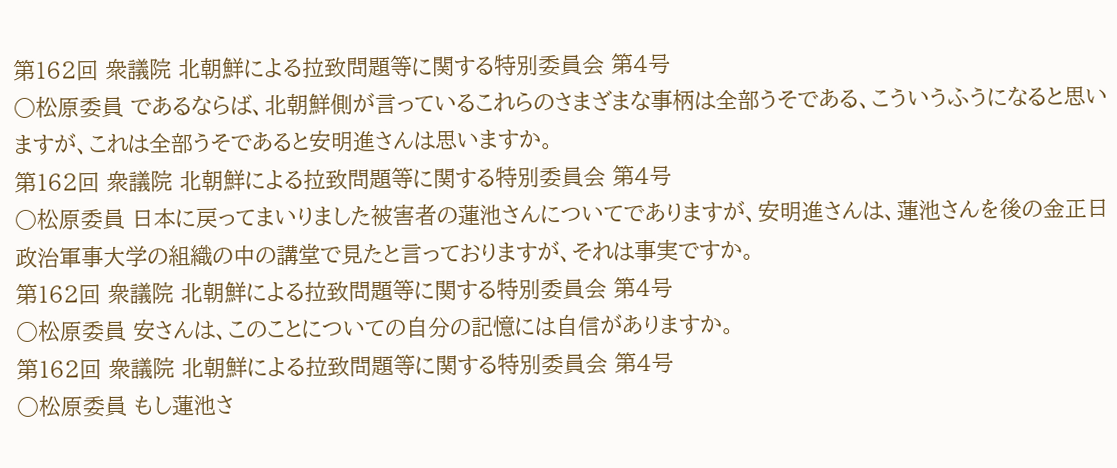第162回 衆議院 北朝鮮による拉致問題等に関する特別委員会 第4号
○松原委員 であるならば、北朝鮮側が言っているこれらのさまざまな事柄は全部うそである、こういうふうになると思いますが、これは全部うそであると安明進さんは思いますか。
第162回 衆議院 北朝鮮による拉致問題等に関する特別委員会 第4号
○松原委員 日本に戻ってまいりました被害者の蓮池さんについてでありますが、安明進さんは、蓮池さんを後の金正日政治軍事大学の組織の中の講堂で見たと言っておりますが、それは事実ですか。
第162回 衆議院 北朝鮮による拉致問題等に関する特別委員会 第4号
○松原委員 安さんは、このことについての自分の記憶には自信がありますか。
第162回 衆議院 北朝鮮による拉致問題等に関する特別委員会 第4号
○松原委員 もし蓮池さ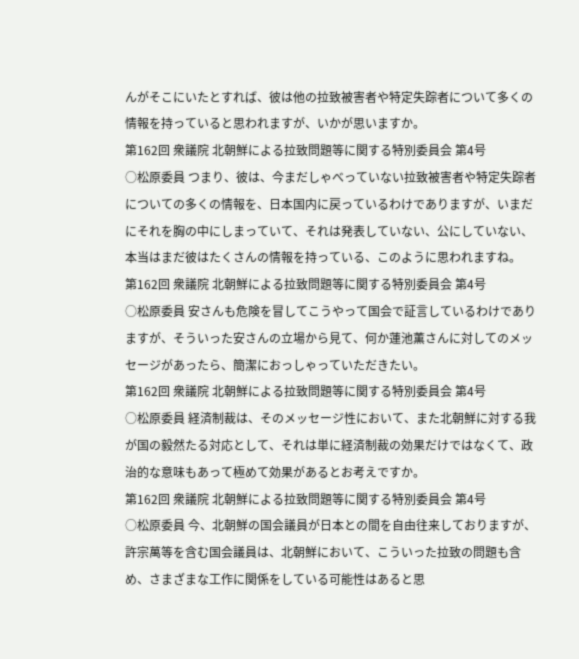んがそこにいたとすれば、彼は他の拉致被害者や特定失踪者について多くの情報を持っていると思われますが、いかが思いますか。
第162回 衆議院 北朝鮮による拉致問題等に関する特別委員会 第4号
○松原委員 つまり、彼は、今まだしゃべっていない拉致被害者や特定失踪者についての多くの情報を、日本国内に戻っているわけでありますが、いまだにそれを胸の中にしまっていて、それは発表していない、公にしていない、本当はまだ彼はたくさんの情報を持っている、このように思われますね。
第162回 衆議院 北朝鮮による拉致問題等に関する特別委員会 第4号
○松原委員 安さんも危険を冒してこうやって国会で証言しているわけでありますが、そういった安さんの立場から見て、何か蓮池薫さんに対してのメッセージがあったら、簡潔におっしゃっていただきたい。
第162回 衆議院 北朝鮮による拉致問題等に関する特別委員会 第4号
○松原委員 経済制裁は、そのメッセージ性において、また北朝鮮に対する我が国の毅然たる対応として、それは単に経済制裁の効果だけではなくて、政治的な意味もあって極めて効果があるとお考えですか。
第162回 衆議院 北朝鮮による拉致問題等に関する特別委員会 第4号
○松原委員 今、北朝鮮の国会議員が日本との間を自由往来しておりますが、許宗萬等を含む国会議員は、北朝鮮において、こういった拉致の問題も含め、さまざまな工作に関係をしている可能性はあると思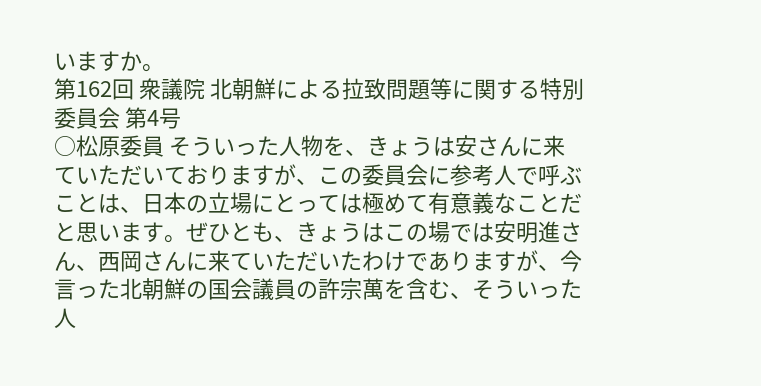いますか。
第162回 衆議院 北朝鮮による拉致問題等に関する特別委員会 第4号
○松原委員 そういった人物を、きょうは安さんに来ていただいておりますが、この委員会に参考人で呼ぶことは、日本の立場にとっては極めて有意義なことだと思います。ぜひとも、きょうはこの場では安明進さん、西岡さんに来ていただいたわけでありますが、今言った北朝鮮の国会議員の許宗萬を含む、そういった人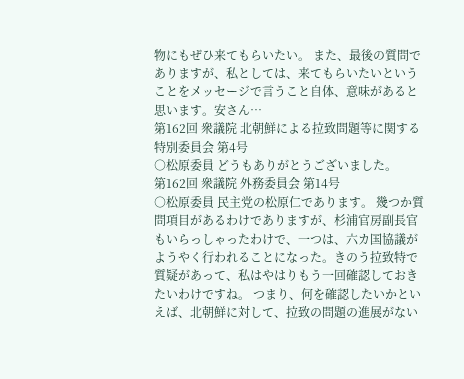物にもぜひ来てもらいたい。 また、最後の質問でありますが、私としては、来てもらいたいということをメッセージで言うこと自体、意味があると思います。安さん…
第162回 衆議院 北朝鮮による拉致問題等に関する特別委員会 第4号
○松原委員 どうもありがとうございました。
第162回 衆議院 外務委員会 第14号
○松原委員 民主党の松原仁であります。 幾つか質問項目があるわけでありますが、杉浦官房副長官もいらっしゃったわけで、一つは、六カ国協議がようやく行われることになった。きのう拉致特で質疑があって、私はやはりもう一回確認しておきたいわけですね。 つまり、何を確認したいかといえば、北朝鮮に対して、拉致の問題の進展がない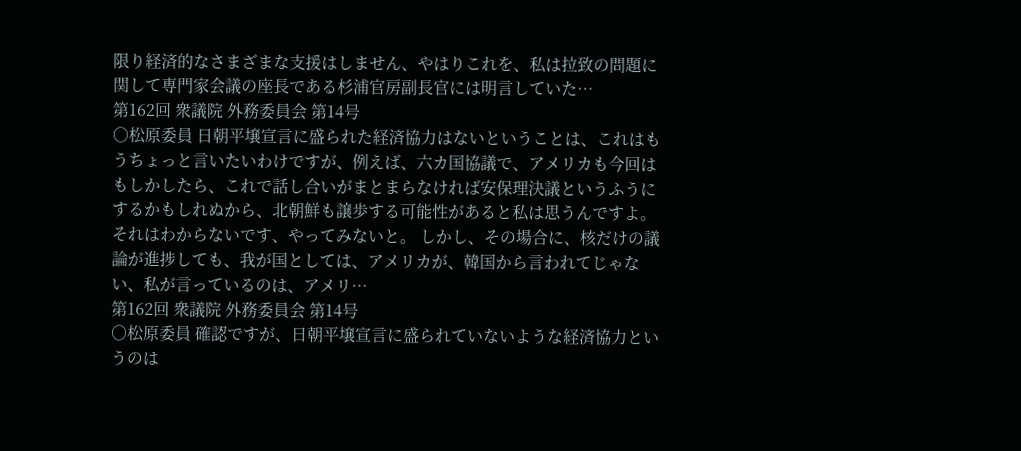限り経済的なさまざまな支援はしません、やはりこれを、私は拉致の問題に関して専門家会議の座長である杉浦官房副長官には明言していた…
第162回 衆議院 外務委員会 第14号
○松原委員 日朝平壌宣言に盛られた経済協力はないということは、これはもうちょっと言いたいわけですが、例えば、六カ国協議で、アメリカも今回はもしかしたら、これで話し合いがまとまらなければ安保理決議というふうにするかもしれぬから、北朝鮮も譲歩する可能性があると私は思うんですよ。それはわからないです、やってみないと。 しかし、その場合に、核だけの議論が進捗しても、我が国としては、アメリカが、韓国から言われてじゃない、私が言っているのは、アメリ…
第162回 衆議院 外務委員会 第14号
○松原委員 確認ですが、日朝平壌宣言に盛られていないような経済協力というのは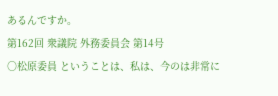あるんですか。
第162回 衆議院 外務委員会 第14号
○松原委員 ということは、私は、今のは非常に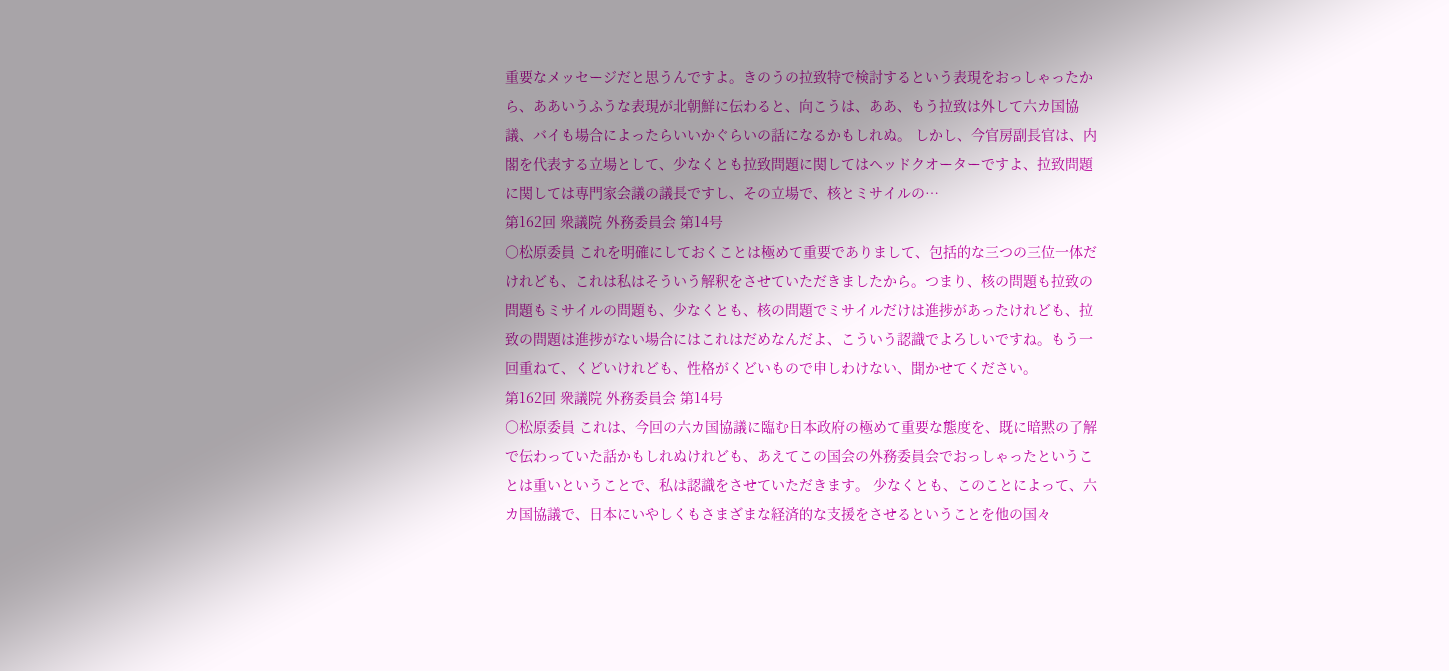重要なメッセージだと思うんですよ。きのうの拉致特で検討するという表現をおっしゃったから、ああいうふうな表現が北朝鮮に伝わると、向こうは、ああ、もう拉致は外して六カ国協議、バイも場合によったらいいかぐらいの話になるかもしれぬ。 しかし、今官房副長官は、内閣を代表する立場として、少なくとも拉致問題に関してはヘッドクオーターですよ、拉致問題に関しては専門家会議の議長ですし、その立場で、核とミサイルの…
第162回 衆議院 外務委員会 第14号
○松原委員 これを明確にしておくことは極めて重要でありまして、包括的な三つの三位一体だけれども、これは私はそういう解釈をさせていただきましたから。つまり、核の問題も拉致の問題もミサイルの問題も、少なくとも、核の問題でミサイルだけは進捗があったけれども、拉致の問題は進捗がない場合にはこれはだめなんだよ、こういう認識でよろしいですね。もう一回重ねて、くどいけれども、性格がくどいもので申しわけない、聞かせてください。
第162回 衆議院 外務委員会 第14号
○松原委員 これは、今回の六カ国協議に臨む日本政府の極めて重要な態度を、既に暗黙の了解で伝わっていた話かもしれぬけれども、あえてこの国会の外務委員会でおっしゃったということは重いということで、私は認識をさせていただきます。 少なくとも、このことによって、六カ国協議で、日本にいやしくもさまざまな経済的な支援をさせるということを他の国々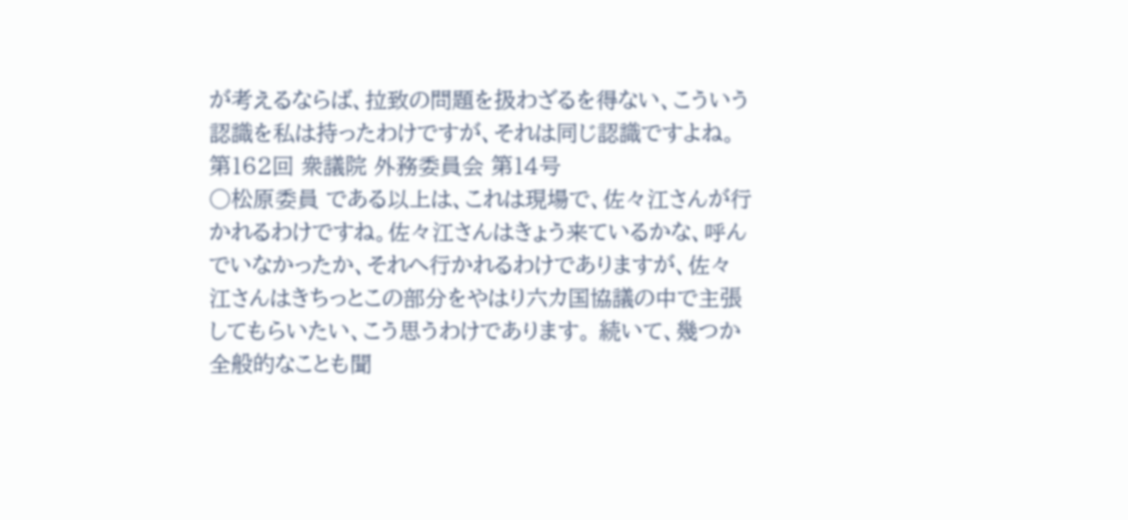が考えるならば、拉致の問題を扱わざるを得ない、こういう認識を私は持ったわけですが、それは同じ認識ですよね。
第162回 衆議院 外務委員会 第14号
○松原委員 である以上は、これは現場で、佐々江さんが行かれるわけですね。佐々江さんはきょう来ているかな、呼んでいなかったか、それへ行かれるわけでありますが、佐々江さんはきちっとこの部分をやはり六カ国協議の中で主張してもらいたい、こう思うわけであります。 続いて、幾つか全般的なことも聞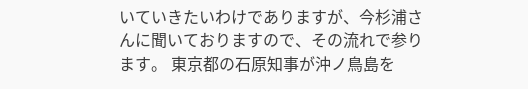いていきたいわけでありますが、今杉浦さんに聞いておりますので、その流れで参ります。 東京都の石原知事が沖ノ鳥島を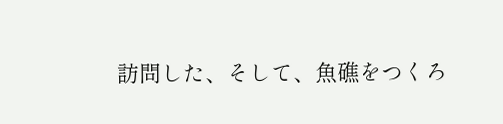訪問した、そして、魚礁をつくろ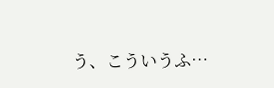う、こういうふ…